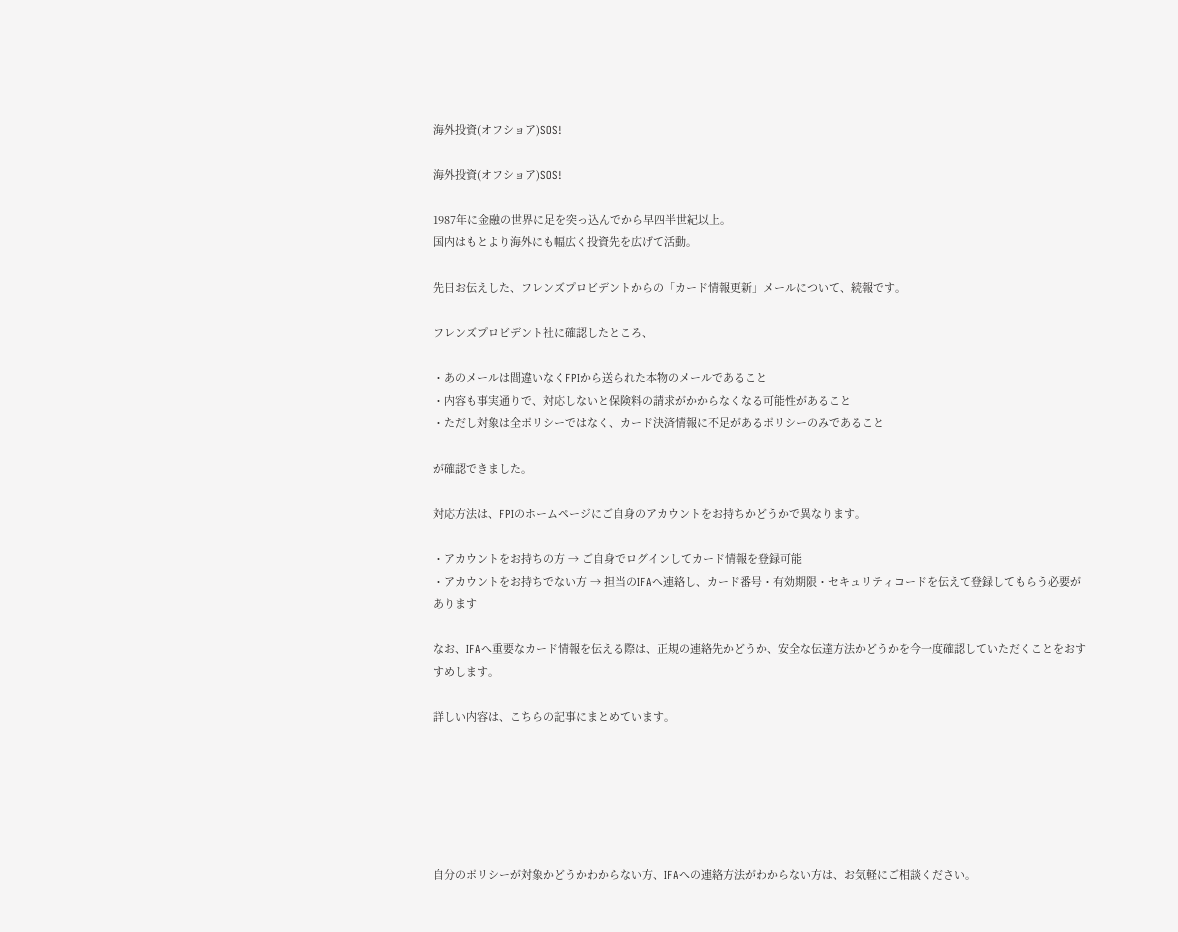海外投資(オフショア)SOS!

海外投資(オフショア)SOS!

1987年に金融の世界に足を突っ込んでから早四半世紀以上。
国内はもとより海外にも幅広く投資先を広げて活動。

先日お伝えした、フレンズプロビデントからの「カード情報更新」メールについて、続報です。

フレンズプロビデント社に確認したところ、

・あのメールは間違いなくFPIから送られた本物のメールであること
・内容も事実通りで、対応しないと保険料の請求がかからなくなる可能性があること
・ただし対象は全ポリシーではなく、カード決済情報に不足があるポリシーのみであること

が確認できました。

対応方法は、FPIのホームページにご自身のアカウントをお持ちかどうかで異なります。

・アカウントをお持ちの方 → ご自身でログインしてカード情報を登録可能
・アカウントをお持ちでない方 → 担当のIFAへ連絡し、カード番号・有効期限・セキュリティコードを伝えて登録してもらう必要があります

なお、IFAへ重要なカード情報を伝える際は、正規の連絡先かどうか、安全な伝達方法かどうかを今一度確認していただくことをおすすめします。

詳しい内容は、こちらの記事にまとめています。






自分のポリシーが対象かどうかわからない方、IFAへの連絡方法がわからない方は、お気軽にご相談ください。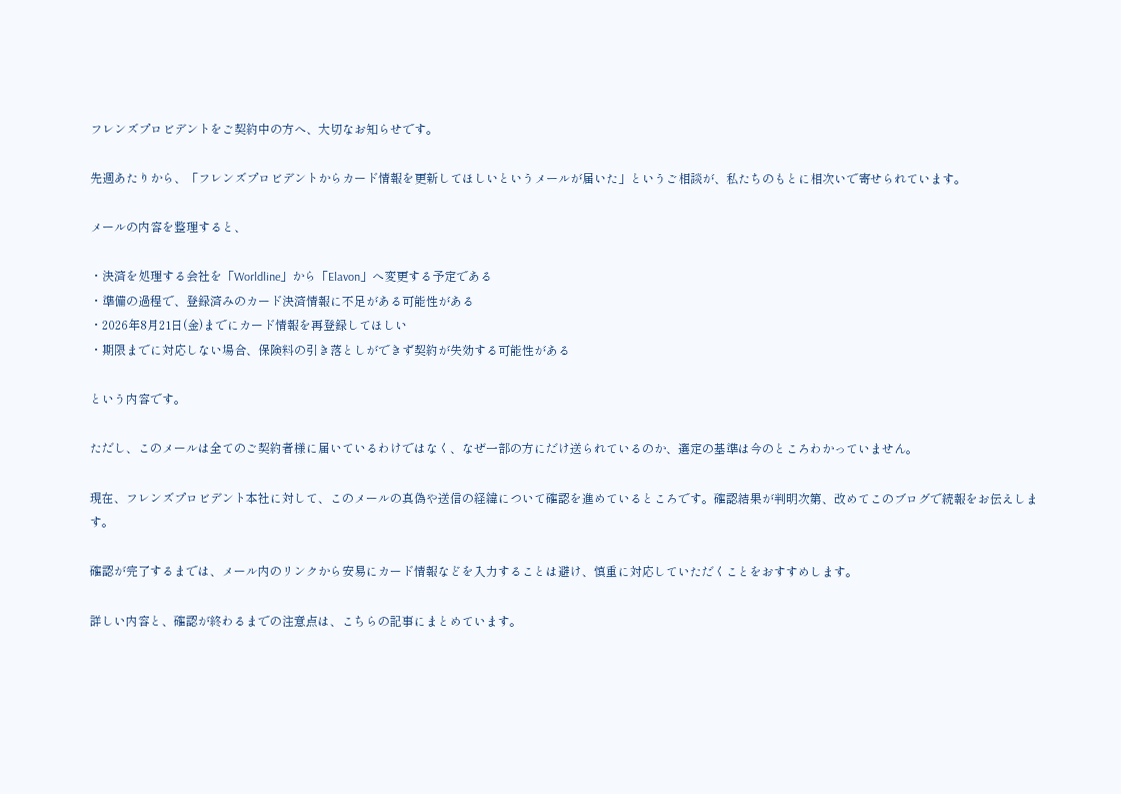フレンズプロビデントをご契約中の方へ、大切なお知らせです。

先週あたりから、「フレンズプロビデントからカード情報を更新してほしいというメールが届いた」というご相談が、私たちのもとに相次いで寄せられています。

メールの内容を整理すると、

・決済を処理する会社を「Worldline」から「Elavon」へ変更する予定である
・準備の過程で、登録済みのカード決済情報に不足がある可能性がある
・2026年8月21日(金)までにカード情報を再登録してほしい
・期限までに対応しない場合、保険料の引き落としができず契約が失効する可能性がある

という内容です。

ただし、このメールは全てのご契約者様に届いているわけではなく、なぜ一部の方にだけ送られているのか、選定の基準は今のところわかっていません。

現在、フレンズプロビデント本社に対して、このメールの真偽や送信の経緯について確認を進めているところです。確認結果が判明次第、改めてこのブログで続報をお伝えします。

確認が完了するまでは、メール内のリンクから安易にカード情報などを入力することは避け、慎重に対応していただくことをおすすめします。

詳しい内容と、確認が終わるまでの注意点は、こちらの記事にまとめています。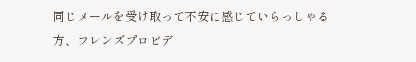同じメールを受け取って不安に感じていらっしゃる方、フレンズプロビデ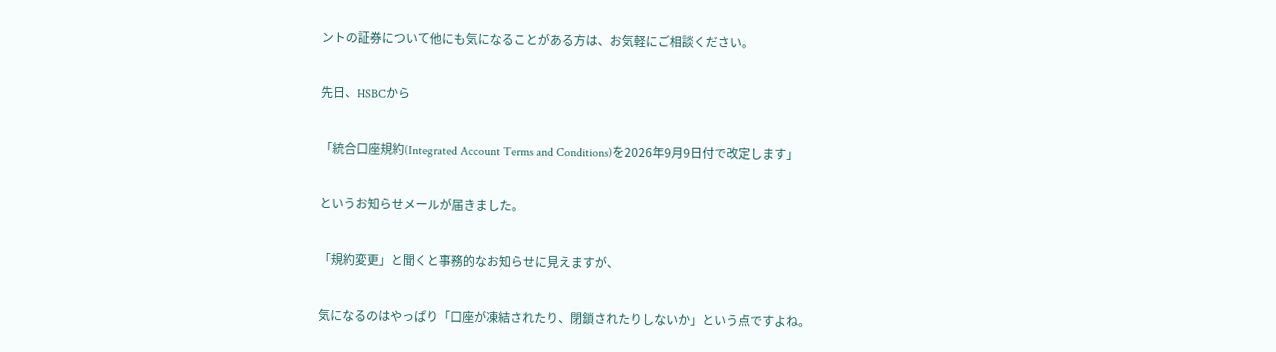ントの証券について他にも気になることがある方は、お気軽にご相談ください。

先日、HSBCから

「統合口座規約(Integrated Account Terms and Conditions)を2026年9月9日付で改定します」

というお知らせメールが届きました。

「規約変更」と聞くと事務的なお知らせに見えますが、

気になるのはやっぱり「口座が凍結されたり、閉鎖されたりしないか」という点ですよね。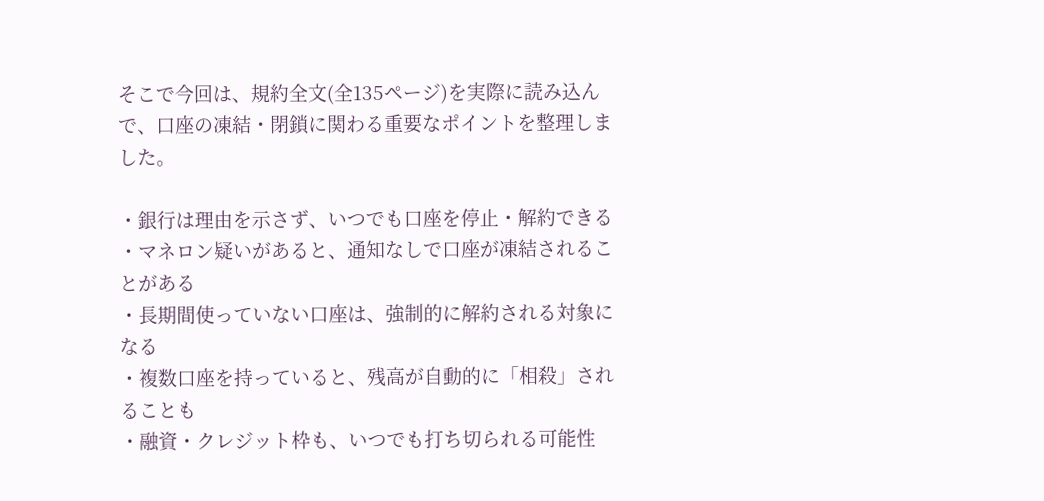そこで今回は、規約全文(全135ページ)を実際に読み込んで、口座の凍結・閉鎖に関わる重要なポイントを整理しました。

・銀行は理由を示さず、いつでも口座を停止・解約できる
・マネロン疑いがあると、通知なしで口座が凍結されることがある
・長期間使っていない口座は、強制的に解約される対象になる
・複数口座を持っていると、残高が自動的に「相殺」されることも
・融資・クレジット枠も、いつでも打ち切られる可能性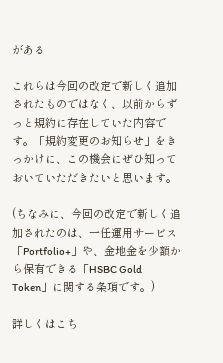がある

これらは今回の改定で新しく追加されたものではなく、以前からずっと規約に存在していた内容です。「規約変更のお知らせ」をきっかけに、この機会にぜひ知っておいていただきたいと思います。

(ちなみに、今回の改定で新しく追加されたのは、一任運用サービス「Portfolio+」や、金地金を少額から保有できる「HSBC Gold Token」に関する条項です。)

詳しくはこち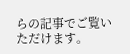らの記事でご覧いただけます。